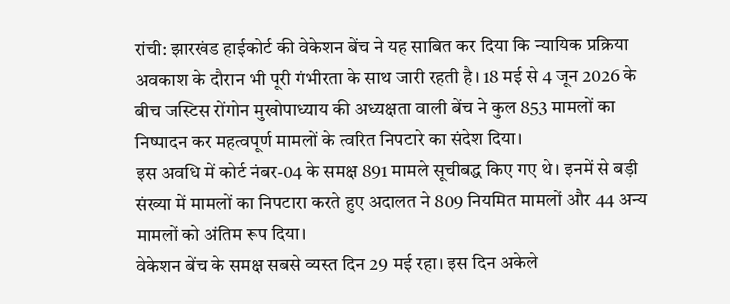रांची: झारखंड हाईकोर्ट की वेकेशन बेंच ने यह साबित कर दिया कि न्यायिक प्रक्रिया अवकाश के दौरान भी पूरी गंभीरता के साथ जारी रहती है। 18 मई से 4 जून 2026 के बीच जस्टिस रोंगोन मुखोपाध्याय की अध्यक्षता वाली बेंच ने कुल 853 मामलों का निष्पादन कर महत्वपूर्ण मामलों के त्वरित निपटारे का संदेश दिया।
इस अवधि में कोर्ट नंबर-04 के समक्ष 891 मामले सूचीबद्ध किए गए थे। इनमें से बड़ी संख्या में मामलों का निपटारा करते हुए अदालत ने 809 नियमित मामलों और 44 अन्य मामलों को अंतिम रूप दिया।
वेकेशन बेंच के समक्ष सबसे व्यस्त दिन 29 मई रहा। इस दिन अकेले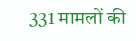331 मामलों की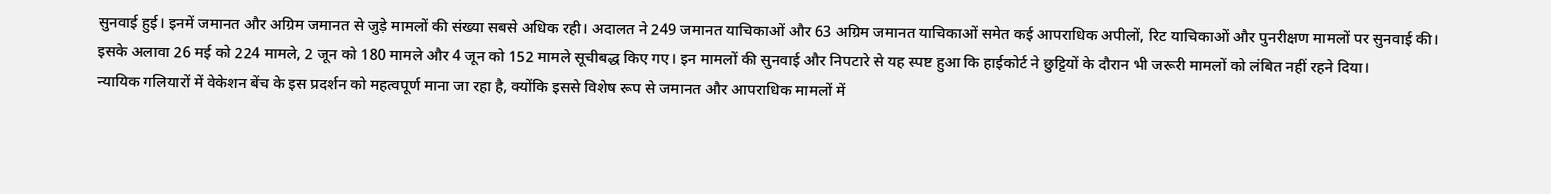सुनवाई हुई। इनमें जमानत और अग्रिम जमानत से जुड़े मामलों की संख्या सबसे अधिक रही। अदालत ने 249 जमानत याचिकाओं और 63 अग्रिम जमानत याचिकाओं समेत कई आपराधिक अपीलों, रिट याचिकाओं और पुनरीक्षण मामलों पर सुनवाई की।
इसके अलावा 26 मई को 224 मामले, 2 जून को 180 मामले और 4 जून को 152 मामले सूचीबद्ध किए गए। इन मामलों की सुनवाई और निपटारे से यह स्पष्ट हुआ कि हाईकोर्ट ने छुट्टियों के दौरान भी जरूरी मामलों को लंबित नहीं रहने दिया।
न्यायिक गलियारों में वेकेशन बेंच के इस प्रदर्शन को महत्वपूर्ण माना जा रहा है, क्योंकि इससे विशेष रूप से जमानत और आपराधिक मामलों में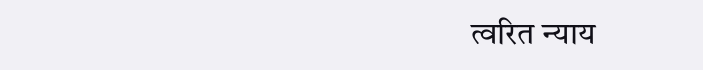त्वरित न्याय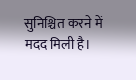सुनिश्चित करने में मदद मिली है।